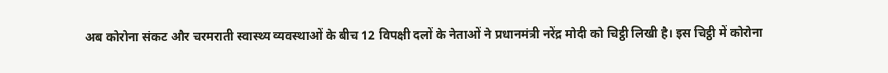अब कोरोना संकट और चरमराती स्वास्थ्य व्यवस्थाओं के बीच 12 विपक्षी दलों के नेताओं ने प्रधानमंत्री नरेंद्र मोदी को चिट्ठी लिखी है। इस चिट्ठी में कोरोना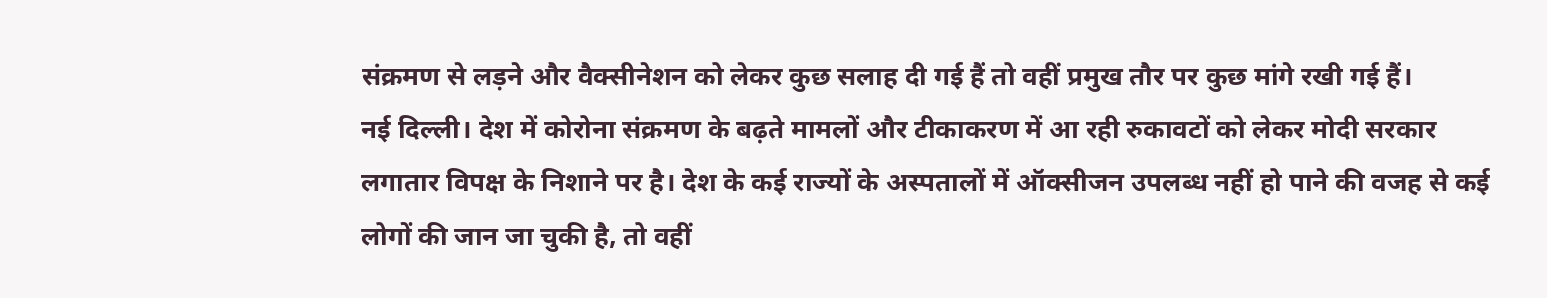संक्रमण से लड़ने और वैक्सीनेशन को लेकर कुछ सलाह दी गई हैं तो वहीं प्रमुख तौर पर कुछ मांगे रखी गई हैं।
नई दिल्ली। देश में कोरोना संक्रमण के बढ़ते मामलों और टीकाकरण में आ रही रुकावटों को लेकर मोदी सरकार लगातार विपक्ष के निशाने पर है। देश के कई राज्यों के अस्पतालों में ऑक्सीजन उपलब्ध नहीं हो पाने की वजह से कई लोगों की जान जा चुकी है, तो वहीं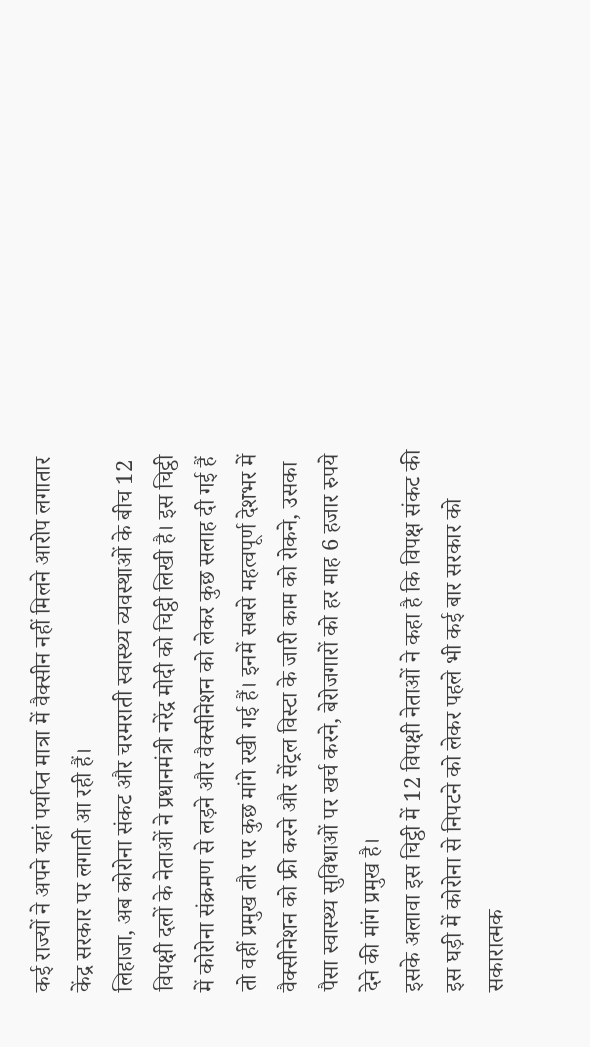कई राज्यों ने अपने यहां पर्याप्त मात्रा में वैक्सीन नहीं मिलने आरोप लगातार केंद्र सरकार पर लगाती आ रही हैं।
लिहाजा, अब कोरोना संकट और चरमराती स्वास्थ्य व्यवस्थाओं के बीच 12 विपक्षी दलों के नेताओं ने प्रधानमंत्री नरेंद्र मोदी को चिट्ठी लिखी है। इस चिट्ठी में कोरोना संक्रमण से लड़ने और वैक्सीनेशन को लेकर कुछ सलाह दी गई हैं तो वहीं प्रमुख तौर पर कुछ मांगे रखी गई हैं। इनमें सबसे महत्वपूर्ण देशभर में वैक्सीनेशन को फ्री करने और सेंट्रल विस्टा के जारी काम को रोकने, उसका पैसा स्वास्थ्य सुविधाओं पर खर्च करने, बेरोजगारों को हर माह 6 हजार रुपये देने की मांग प्रमुख है।
इसके अलावा इस चिट्ठी में 12 विपक्षी नेताओं ने कहा है कि विपक्ष संकट की इस घड़ी में कोरोना से निपटने को लेकर पहले भी कई बार सरकार को सकारात्मक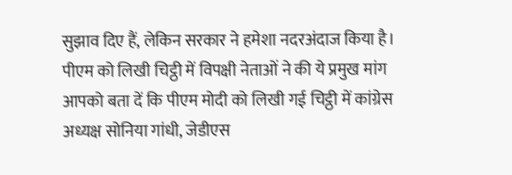सुझाव दिए हैं, लेकिन सरकार ने हमेशा नदरअंदाज किया है।
पीएम को लिखी चिट्ठी में विपक्षी नेताओं ने की ये प्रमुख मांग
आपको बता दें कि पीएम मोदी को लिखी गई चिट्ठी में कांग्रेस अध्यक्ष सोनिया गांधी, जेडीएस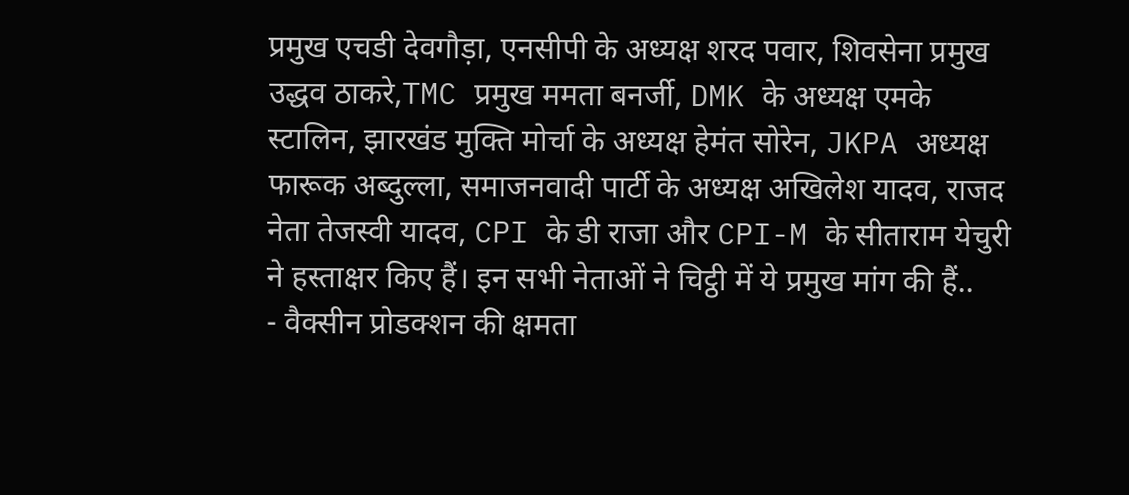प्रमुख एचडी देवगौड़ा, एनसीपी के अध्यक्ष शरद पवार, शिवसेना प्रमुख उद्धव ठाकरे,TMC प्रमुख ममता बनर्जी, DMK के अध्यक्ष एमके स्टालिन, झारखंड मुक्ति मोर्चा के अध्यक्ष हेमंत सोरेन, JKPA अध्यक्ष फारूक अब्दुल्ला, समाजनवादी पार्टी के अध्यक्ष अखिलेश यादव, राजद नेता तेजस्वी यादव, CPI के डी राजा और CPI-M के सीताराम येचुरी ने हस्ताक्षर किए हैं। इन सभी नेताओं ने चिट्ठी में ये प्रमुख मांग की हैं..
- वैक्सीन प्रोडक्शन की क्षमता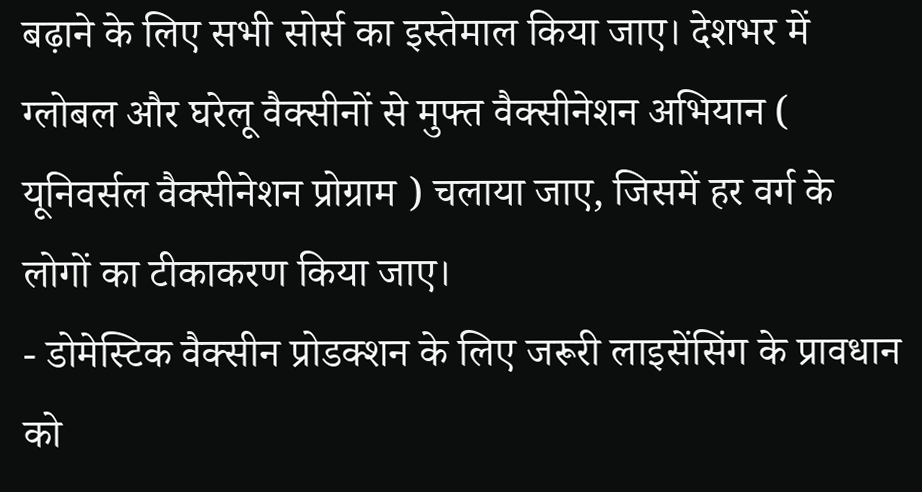बढ़ाने के लिए सभी सोर्स का इस्तेमाल किया जाए। देशभर में ग्लोबल और घरेलू वैक्सीनों से मुफ्त वैक्सीनेशन अभियान ( यूनिवर्सल वैक्सीनेशन प्रोग्राम ) चलाया जाए, जिसमें हर वर्ग के लोगों का टीकाकरण किया जाए।
- डोमेस्टिक वैक्सीन प्रोडक्शन के लिए जरूरी लाइसेंसिंग के प्रावधान को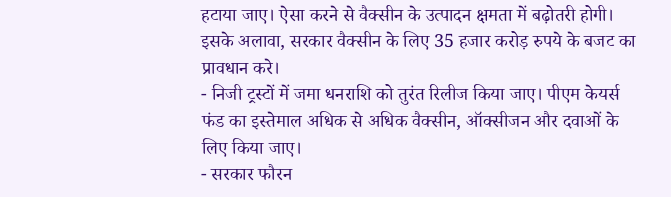हटाया जाए। ऐसा करने से वैक्सीन के उत्पादन क्षमता में बढ़ोतरी होगी। इसके अलावा, सरकार वैक्सीन के लिए 35 हजार करोड़ रुपये के बजट का प्रावधान करे।
- निजी ट्रस्टों में जमा धनराशि को तुरंत रिलीज किया जाए। पीएम केयर्स फंड का इस्तेमाल अधिक से अधिक वैक्सीन, ऑक्सीजन और दवाओं के लिए किया जाए।
- सरकार फौरन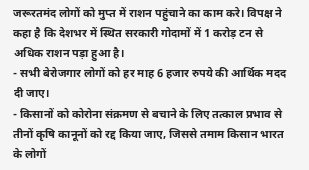जरूरतमंद लोगों को मुप्त में राशन पहुंचाने का काम करे। विपक्ष ने कहा है कि देशभर में स्थित सरकारी गोदामों में 1 करोड़ टन से अधिक राशन पड़ा हुआ है।
- सभी बेरोजगार लोगों को हर माह 6 हजार रुपये की आर्थिक मदद दी जाए।
- किसानों को कोरोना संक्रमण से बचाने के लिए तत्काल प्रभाव से तीनों कृषि कानूनों को रद्द किया जाए, जिससे तमाम किसान भारत के लोगों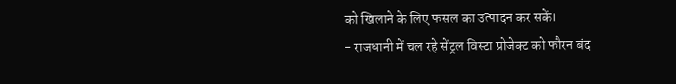को खिलाने के लिए फसल का उत्पादन कर सकें।
- राजधानी में चल रहे सेंट्रल विस्टा प्रोजेक्ट को फौरन बंद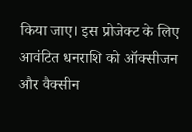किया जाए। इस प्रोजेक्ट के लिए आवंटित धनराशि को ऑक्सीजन और वैक्सीन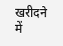खरीदने में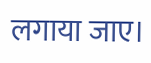लगाया जाए।